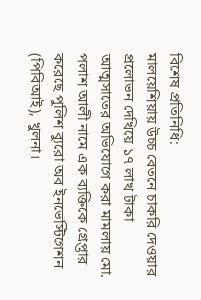বিশেষ প্রতিনিধি:
মালয়েশিয়ায় উচ্চ বেতনে চাকরি দেওয়ার প্রলোভন দেখিয়ে ১৭ লাখ টাকা আত্মসাতের অভিযোগে করা মামলায় মো. পলাশ আলী নামে এক ব্যক্তিকে গ্রেপ্তার করেছে পুলিশ ব্যুরো অব ইনভেস্টিগেশন (পিবিআই), খুলনা।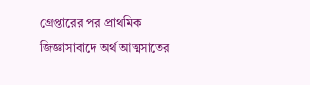গ্রেপ্তারের পর প্রাথমিক জিজ্ঞাসাবাদে অর্থ আত্মসাতের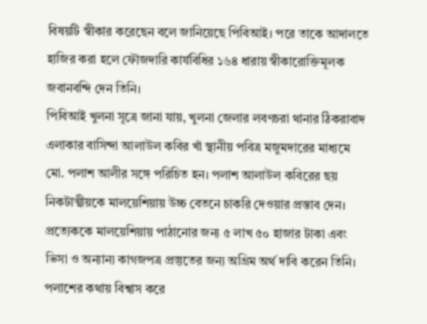বিষয়টি স্বীকার করেছেন বলে জানিয়েছে পিবিআই। পরে তাকে আদালতে হাজির করা হলে ফৌজদারি কার্যবিধির ১৬৪ ধারায় স্বীকারোক্তিমূলক জবানবন্দি দেন তিনি।
পিবিআই খুলনা সূত্রে জানা যায়, খুলনা জেলার লবণচরা থানার ঠিকরাবাদ এলাকার বাসিন্দা আলাউল কবির খাঁ স্থানীয় পবিত্র মজুমদারের মাধ্যমে মো. পলাশ আলীর সঙ্গে পরিচিত হন। পলাশ আলাউল কবিরের ছয় নিকটাত্মীয়কে মালয়েশিয়ায় উচ্চ বেতনে চাকরি দেওয়ার প্রস্তাব দেন। প্রত্যেককে মালয়েশিয়ায় পাঠানোর জন্য ৫ লাখ ৫০ হাজার টাকা এবং ভিসা ও অন্যান্য কাগজপত্র প্রস্তুতের জন্য অগ্রিম অর্থ দাবি করেন তিনি।
পলাশের কথায় বিশ্বাস করে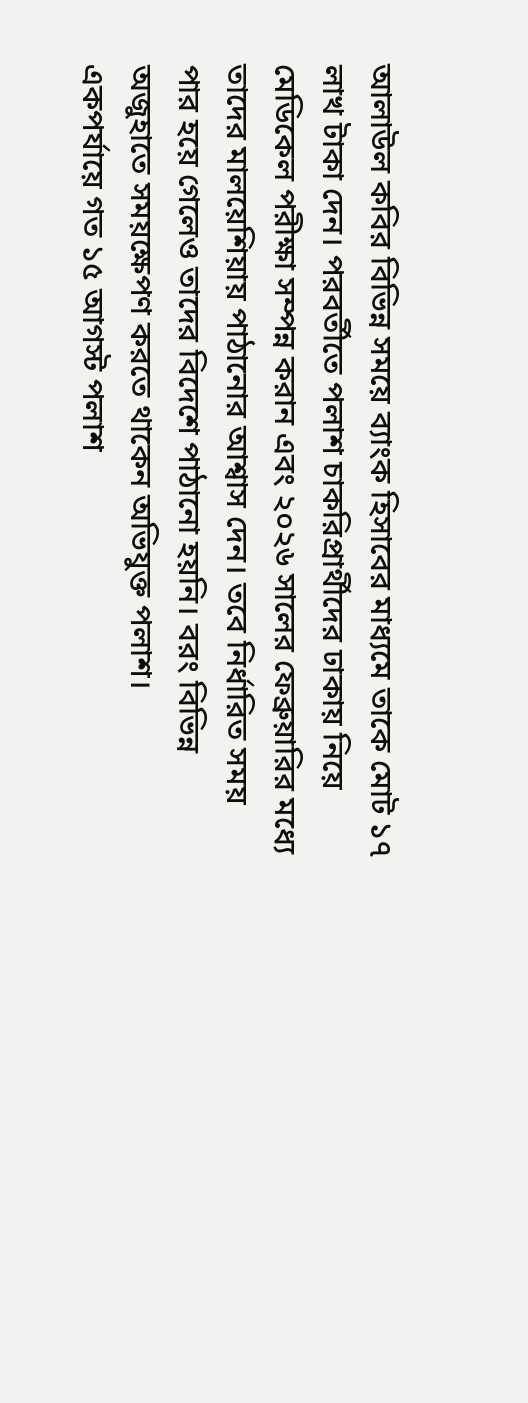আলাউল কবির বিভিন্ন সময়ে ব্যাংক হিসাবের মাধ্যমে তাকে মোট ১৭ লাখ টাকা দেন। পরবর্তীতে পলাশ চাকরিপ্রার্থীদের ঢাকায় নিয়ে মেডিকেল পরীক্ষা সম্পন্ন করান এবং ২০২৬ সালের ফেব্রুয়ারির মধ্যে তাদের মালয়েশিয়ায় পাঠানোর আশ্বাস দেন। তবে নির্ধারিত সময় পার হয়ে গেলেও তাদের বিদেশে পাঠানো হয়নি। বরং বিভিন্ন অজুহাতে সময়ক্ষেপণ করতে থাকেন অভিযুক্ত পলাশ।
একপর্যায়ে গত ১৫ আগস্ট পলাশ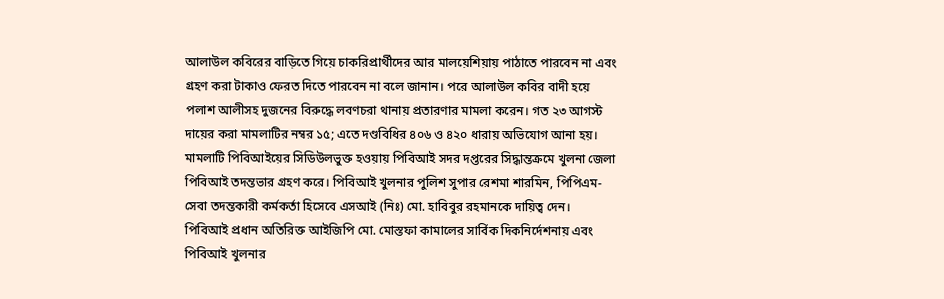আলাউল কবিরের বাড়িতে গিয়ে চাকরিপ্রার্থীদের আর মালয়েশিয়ায় পাঠাতে পারবেন না এবং গ্রহণ করা টাকাও ফেরত দিতে পারবেন না বলে জানান। পরে আলাউল কবির বাদী হয়ে পলাশ আলীসহ দুজনের বিরুদ্ধে লবণচরা থানায় প্রতারণার মামলা করেন। গত ২৩ আগস্ট দায়ের করা মামলাটির নম্বর ১৫; এতে দণ্ডবিধির ৪০৬ ও ৪২০ ধারায় অভিযোগ আনা হয়।
মামলাটি পিবিআইয়ের সিডিউলভুক্ত হওয়ায় পিবিআই সদর দপ্তরের সিদ্ধান্তক্রমে খুলনা জেলা পিবিআই তদন্তভার গ্রহণ করে। পিবিআই খুলনার পুলিশ সুপার রেশমা শারমিন, পিপিএম-সেবা তদন্তকারী কর্মকর্তা হিসেবে এসআই (নিঃ) মো. হাবিবুর রহমানকে দায়িত্ব দেন।
পিবিআই প্রধান অতিরিক্ত আইজিপি মো. মোস্তফা কামালের সার্বিক দিকনির্দেশনায় এবং পিবিআই খুলনার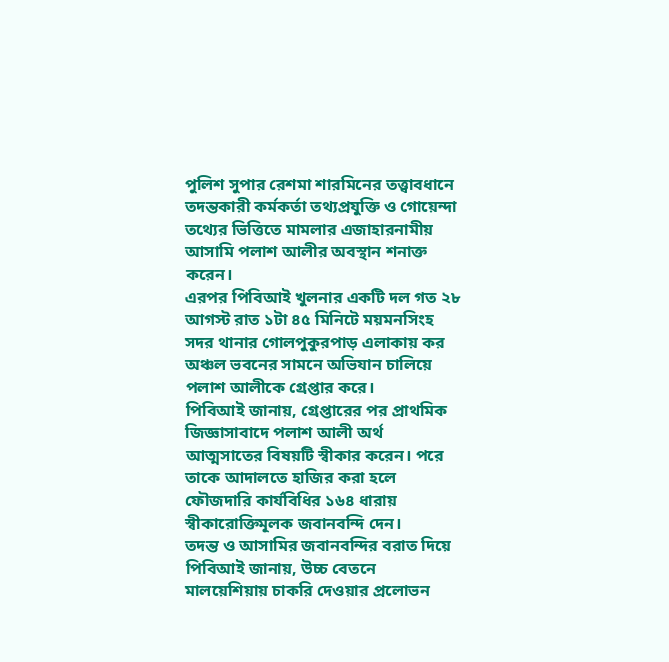পুলিশ সুপার রেশমা শারমিনের তত্ত্বাবধানে তদন্তকারী কর্মকর্তা তথ্যপ্রযুক্তি ও গোয়েন্দা তথ্যের ভিত্তিতে মামলার এজাহারনামীয় আসামি পলাশ আলীর অবস্থান শনাক্ত করেন।
এরপর পিবিআই খুলনার একটি দল গত ২৮ আগস্ট রাত ১টা ৪৫ মিনিটে ময়মনসিংহ সদর থানার গোলপুকুরপাড় এলাকায় কর অঞ্চল ভবনের সামনে অভিযান চালিয়ে পলাশ আলীকে গ্রেপ্তার করে।
পিবিআই জানায়, গ্রেপ্তারের পর প্রাথমিক জিজ্ঞাসাবাদে পলাশ আলী অর্থ আত্মসাতের বিষয়টি স্বীকার করেন। পরে তাকে আদালতে হাজির করা হলে ফৌজদারি কার্যবিধির ১৬৪ ধারায় স্বীকারোক্তিমূলক জবানবন্দি দেন।
তদন্ত ও আসামির জবানবন্দির বরাত দিয়ে পিবিআই জানায়, উচ্চ বেতনে মালয়েশিয়ায় চাকরি দেওয়ার প্রলোভন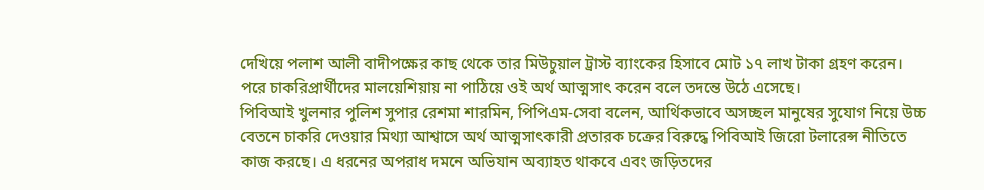দেখিয়ে পলাশ আলী বাদীপক্ষের কাছ থেকে তার মিউচুয়াল ট্রাস্ট ব্যাংকের হিসাবে মোট ১৭ লাখ টাকা গ্রহণ করেন। পরে চাকরিপ্রার্থীদের মালয়েশিয়ায় না পাঠিয়ে ওই অর্থ আত্মসাৎ করেন বলে তদন্তে উঠে এসেছে।
পিবিআই খুলনার পুলিশ সুপার রেশমা শারমিন, পিপিএম-সেবা বলেন, আর্থিকভাবে অসচ্ছল মানুষের সুযোগ নিয়ে উচ্চ বেতনে চাকরি দেওয়ার মিথ্যা আশ্বাসে অর্থ আত্মসাৎকারী প্রতারক চক্রের বিরুদ্ধে পিবিআই জিরো টলারেন্স নীতিতে কাজ করছে। এ ধরনের অপরাধ দমনে অভিযান অব্যাহত থাকবে এবং জড়িতদের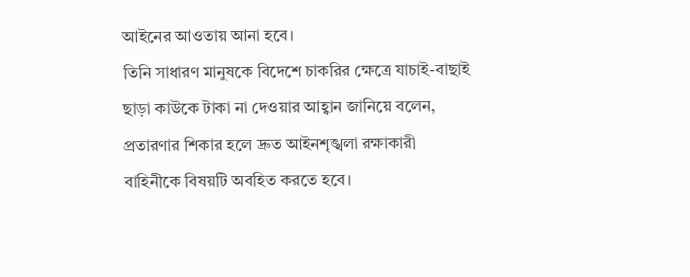আইনের আওতায় আনা হবে।
তিনি সাধারণ মানুষকে বিদেশে চাকরির ক্ষেত্রে যাচাই-বাছাই ছাড়া কাউকে টাকা না দেওয়ার আহ্বান জানিয়ে বলেন, প্রতারণার শিকার হলে দ্রুত আইনশৃঙ্খলা রক্ষাকারী বাহিনীকে বিষয়টি অবহিত করতে হবে।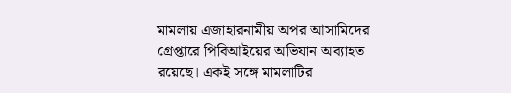মামলায় এজাহারনামীয় অপর আসামিদের গ্রেপ্তারে পিবিআইয়ের অভিযান অব্যাহত রয়েছে। একই সঙ্গে মামলাটির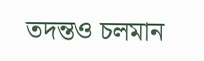তদন্তও চলমান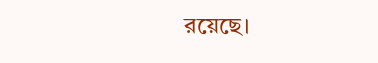রয়েছে।